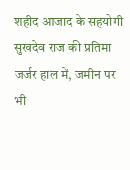शहीद आजाद के सहयोगी सुखदेव राज की प्रतिमा जर्जर हाल में, जमीन पर भी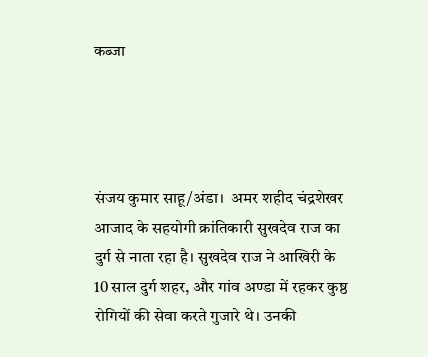कब्जा




संजय कुमार साहू/अंडा।  अमर शहीद चंद्रशेखर आजाद के सहयोगी क्रांतिकारी सुखदेव राज का दुर्ग से नाता रहा है। सुखदेव राज ने आखिरी के 10 साल दुर्ग शहर, और गांव अण्डा में रहकर कुष्ठ रोगियों की सेवा करते गुजारे थे। उनकी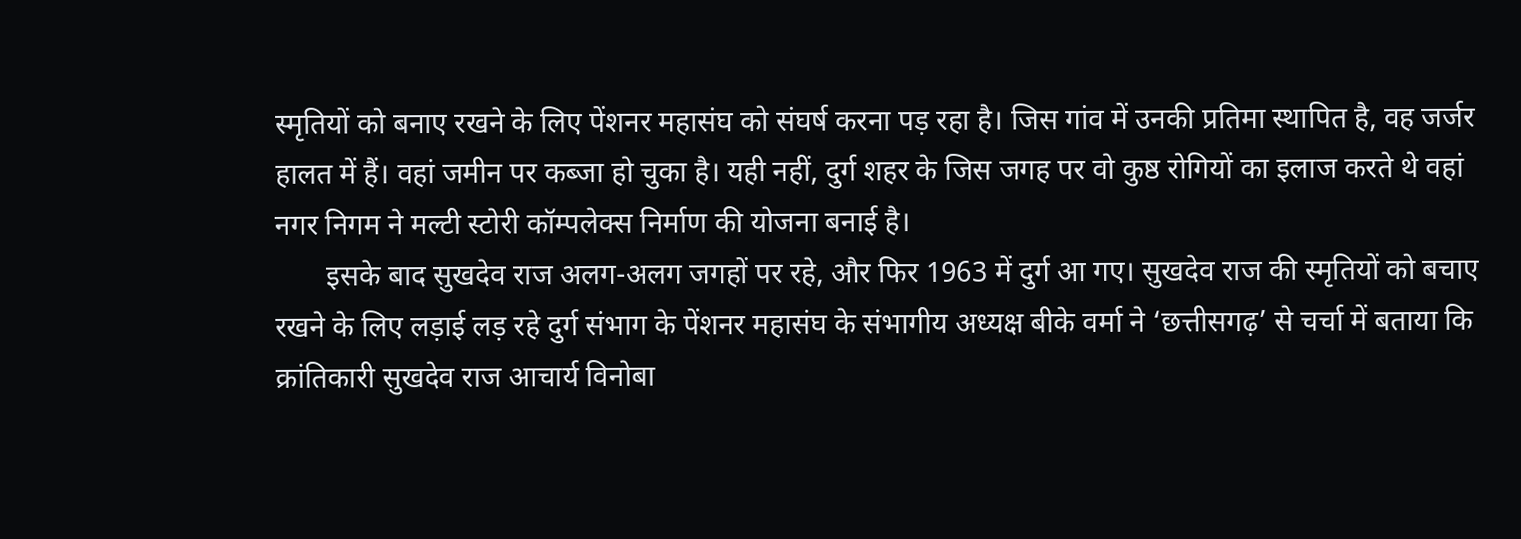स्मृतियों को बनाए रखने के लिए पेंशनर महासंघ को संघर्ष करना पड़ रहा है। जिस गांव में उनकी प्रतिमा स्थापित है, वह जर्जर हालत में हैं। वहां जमीन पर कब्जा हो चुका है। यही नहीं, दुर्ग शहर के जिस जगह पर वो कुष्ठ रोगियों का इलाज करते थे वहां नगर निगम ने मल्टी स्टोरी कॉम्पलेक्स निर्माण की योजना बनाई है।
       इसके बाद सुखदेव राज अलग-अलग जगहों पर रहे, और फिर 1963 में दुर्ग आ गए। सुखदेव राज की स्मृतियों को बचाए रखने के लिए लड़ाई लड़ रहे दुर्ग संभाग के पेंशनर महासंघ के संभागीय अध्यक्ष बीके वर्मा ने ‘छत्तीसगढ़’ से चर्चा में बताया कि क्रांतिकारी सुखदेव राज आचार्य विनोबा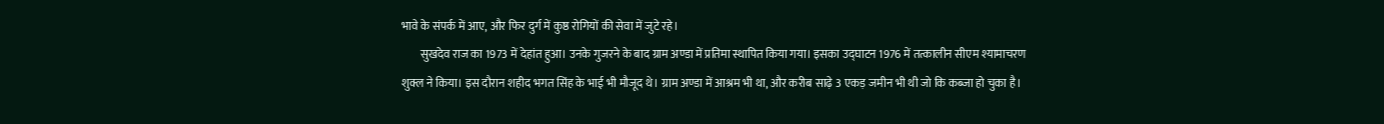भावे के संपर्क में आए, और फिर दुर्ग में कुष्ठ रोगियों की सेवा में जुटे रहे।
        सुखदेव राज का 1973 में देहांत हुआ। उनके गुजरने के बाद ग्राम अण्डा में प्रतिमा स्थापित किया गया। इसका उद्घाटन 1976 में तत्कालीन सीएम श्यामाचरण शुक्ल ने किया। इस दौरान शहीद भगत सिंह के भाई भी मौजूद थे। ग्राम अण्डा में आश्रम भी था, और करीब साढ़े 3 एकड़ जमीन भी थी जो कि कब्जा हो चुका है।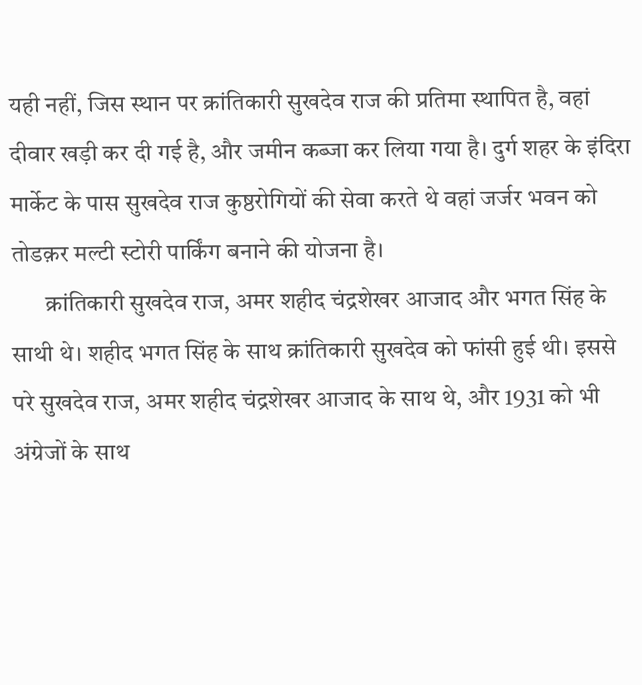यही नहीं, जिस स्थान पर क्रांतिकारी सुखदेव राज की प्रतिमा स्थापित है, वहां दीवार खड़ी कर दी गई है, और जमीन कब्जा कर लिया गया है। दुर्ग शहर के इंदिरा मार्केट के पास सुखदेव राज कुष्ठरोगियों की सेवा करते थे वहां जर्जर भवन को तोडक़र मल्टी स्टोरी पार्किंग बनाने की योजना है।
       क्रांतिकारी सुखदेव राज, अमर शहीद चंद्रशेखर आजाद और भगत सिंह के साथी थे। शहीद भगत सिंह के साथ क्रांतिकारी सुखदेव को फांसी हुई थी। इससे परे सुखदेव राज, अमर शहीद चंद्रशेखर आजाद के साथ थे, और 1931 को भी अंग्रेजों के साथ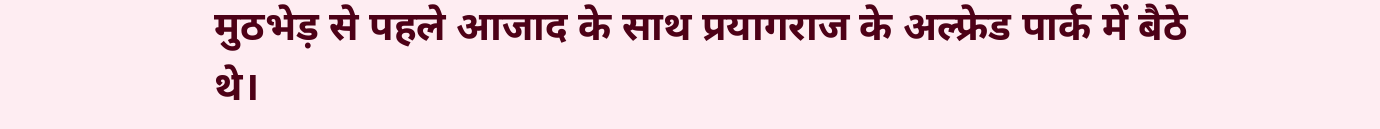मुठभेड़ से पहले आजाद के साथ प्रयागराज के अल्फ्रेड पार्क में बैठे थे।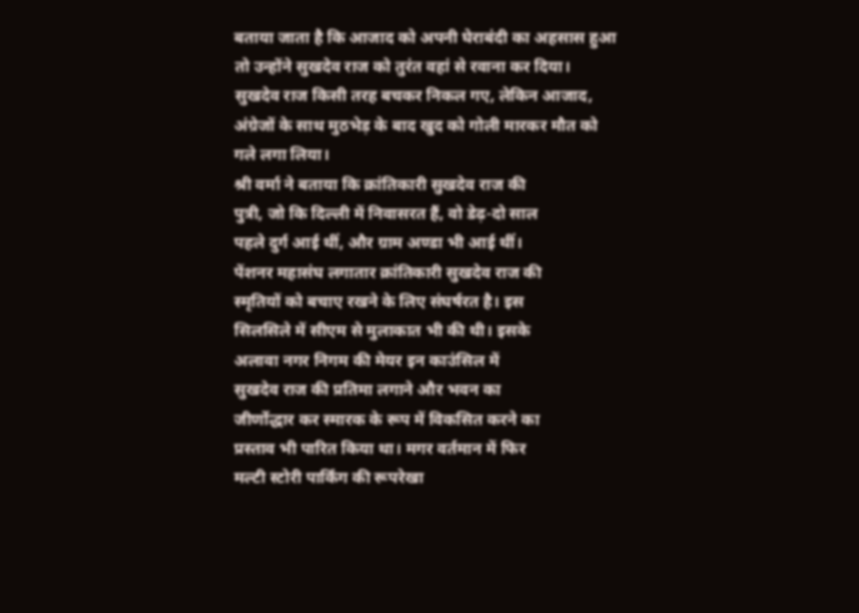बताया जाता है कि आजाद को अपनी घेराबंदी का अहसास हुआ तो उन्होंने सुखदेव राज को तुरंत वहां से रवाना कर दिया। सुखदेव राज किसी तरह बचकर निकल गए, लेकिन आजाद, अंग्रेजों के साथ मुठभेड़ के बाद खुद को गोली मारकर मौत को गले लगा लिया।
श्री वर्मा ने बताया कि क्रांतिकारी सुखदेव राज की
पुत्री, जो कि दिल्ली में निवासरत हैं, वो डेढ़-दो साल
पहले दुर्ग आई थीं, और ग्राम अण्डा भी आई थीं।
पेंशनर महासंघ लगातार क्रांतिकारी सुखदेव राज की
स्मृतियों को बचाए रखने के लिए संघर्षरत है। इस
सिलसिले में सीएम से मुलाकात भी की थी। इसके
अलावा नगर निगम की मेयर इन काउंसिल में
सुखदेव राज की प्रतिमा लगाने और भवन का
जीर्णोद्धार कर स्मारक के रूप में विकसित करने का
प्रस्ताव भी पारित किया था। मगर वर्तमान में फिर
मल्टी स्टोरी पार्किंग की रूपरेखा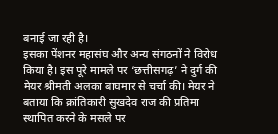बनाई जा रही है।
इसका पेंशनर महासंघ और अन्य संगठनों ने विरोध
किया है। इस पूरे मामले पर ‘छत्तीसगढ़’ ने दुर्ग की
मेयर श्रीमती अलका बाघमार से चर्चा की। मेयर ने
बताया कि क्रांतिकारी सुखदेव राज की प्रतिमा
स्थापित करने के मसले पर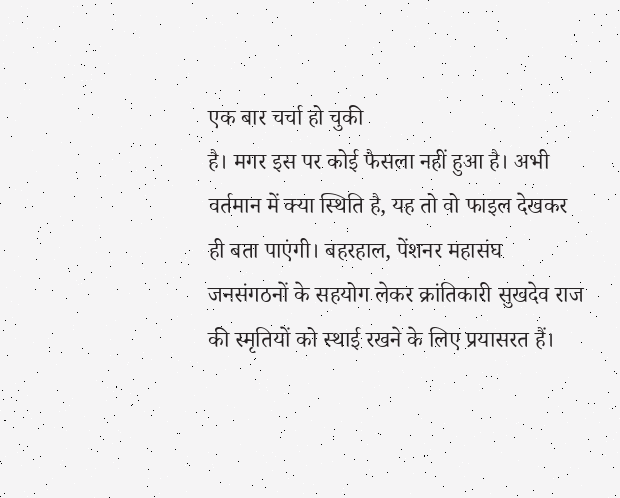एक बार चर्चा हो चुकी
है। मगर इस पर कोई फैसला नहीं हुआ है। अभी
वर्तमान में क्या स्थिति है, यह तो वो फाइल देखकर
ही बता पाएंगी। बहरहाल, पेंशनर महासंघ जनसंगठनों के सहयोग लेकर क्रांतिकारी सुखदेव राज की स्मृतियों को स्थाई रखने के लिए प्रयासरत हैं।